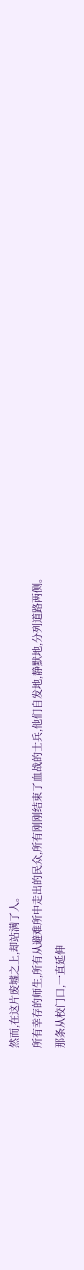然而,在这片废墟之上,却站满了人。
所有幸存的师生,所有从避难所中走出的民众,所有刚刚结束了血战的士兵,他们自发地,静默地,分列道路两侧。
那条从校门口,一直延伸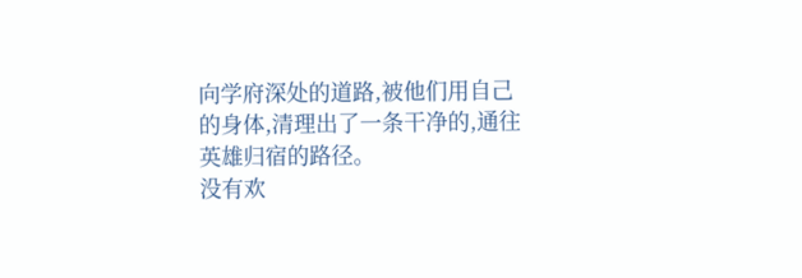向学府深处的道路,被他们用自己的身体,清理出了一条干净的,通往英雄归宿的路径。
没有欢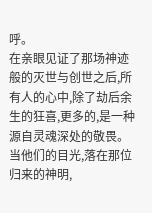呼。
在亲眼见证了那场神迹般的灭世与创世之后,所有人的心中,除了劫后余生的狂喜,更多的,是一种源自灵魂深处的敬畏。
当他们的目光,落在那位归来的神明,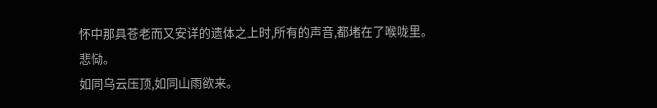怀中那具苍老而又安详的遗体之上时,所有的声音,都堵在了喉咙里。
悲恸。
如同乌云压顶,如同山雨欲来。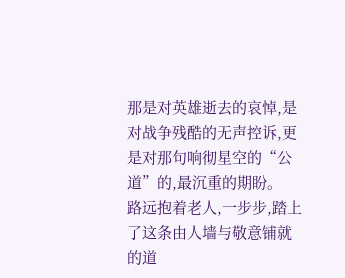那是对英雄逝去的哀悼,是对战争残酷的无声控诉,更是对那句响彻星空的“公道”的,最沉重的期盼。
路远抱着老人,一步步,踏上了这条由人墙与敬意铺就的道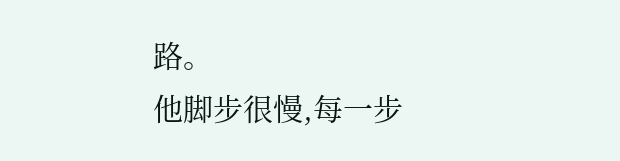路。
他脚步很慢,每一步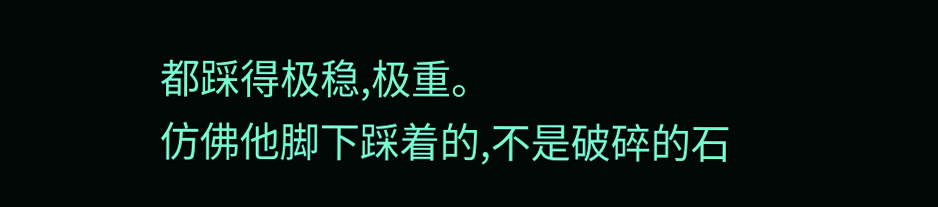都踩得极稳,极重。
仿佛他脚下踩着的,不是破碎的石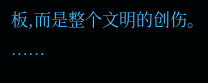板,而是整个文明的创伤。
……